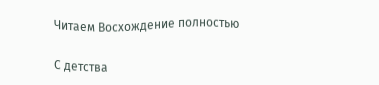Читаем Восхождение полностью

С детства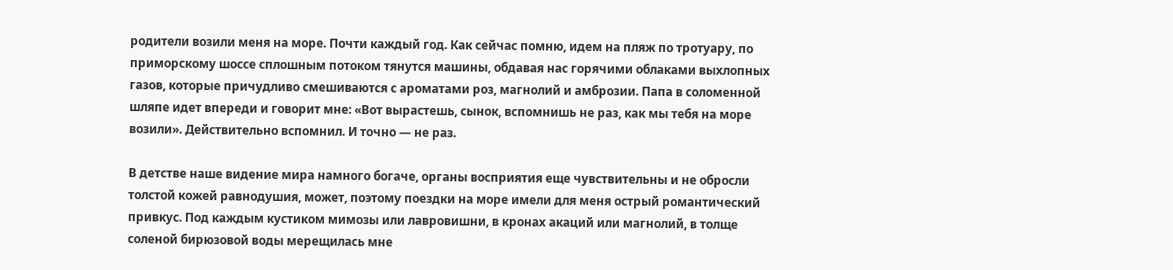родители возили меня на море. Почти каждый год. Как сейчас помню, идем на пляж по тротуару, по приморскому шоссе сплошным потоком тянутся машины, обдавая нас горячими облаками выхлопных газов, которые причудливо смешиваются с ароматами роз, магнолий и амброзии. Папа в соломенной шляпе идет впереди и говорит мне: «Вот вырастешь, сынок, вспомнишь не раз, как мы тебя на море возили». Действительно вспомнил. И точно — не раз.

В детстве наше видение мира намного богаче, органы восприятия еще чувствительны и не обросли толстой кожей равнодушия, может, поэтому поездки на море имели для меня острый романтический привкус. Под каждым кустиком мимозы или лавровишни, в кронах акаций или магнолий, в толще соленой бирюзовой воды мерещилась мне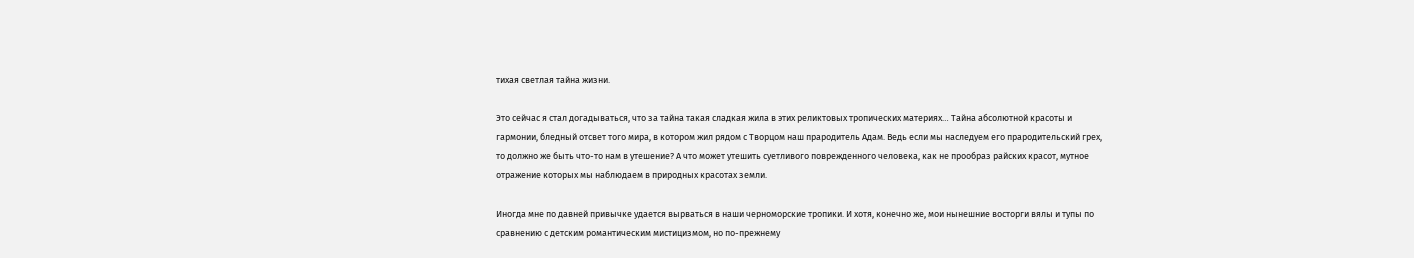тихая светлая тайна жизни.

Это сейчас я стал догадываться, что за тайна такая сладкая жила в этих реликтовых тропических материях… Тайна абсолютной красоты и гармонии, бледный отсвет того мира, в котором жил рядом с Творцом наш прародитель Адам. Ведь если мы наследуем его прародительский грех, то должно же быть что-то нам в утешение? А что может утешить суетливого поврежденного человека, как не прообраз райских красот, мутное отражение которых мы наблюдаем в природных красотах земли.

Иногда мне по давней привычке удается вырваться в наши черноморские тропики. И хотя, конечно же, мои нынешние восторги вялы и тупы по сравнению с детским романтическим мистицизмом, но по-прежнему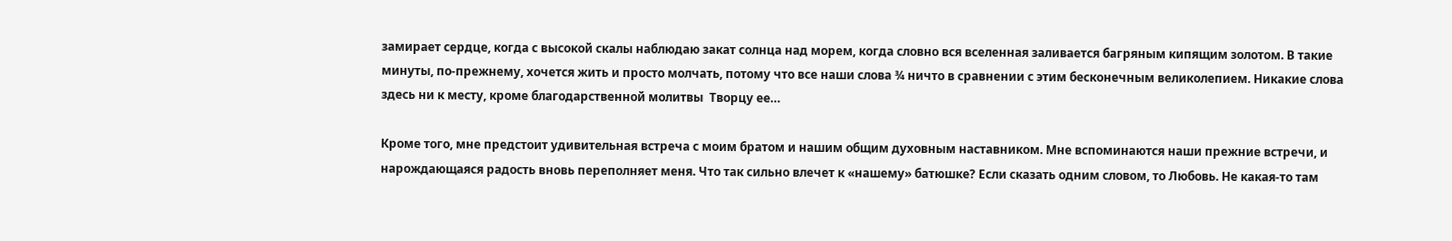замирает сердце, когда с высокой скалы наблюдаю закат солнца над морем, когда словно вся вселенная заливается багряным кипящим золотом. В такие минуты, по-прежнему, хочется жить и просто молчать, потому что все наши слова ¾ ничто в сравнении с этим бесконечным великолепием. Никакие слова здесь ни к месту, кроме благодарственной молитвы  Творцу ее…

Кроме того, мне предстоит удивительная встреча с моим братом и нашим общим духовным наставником. Мне вспоминаются наши прежние встречи, и нарождающаяся радость вновь переполняет меня. Что так сильно влечет к «нашему» батюшке? Если сказать одним словом, то Любовь. Не какая-то там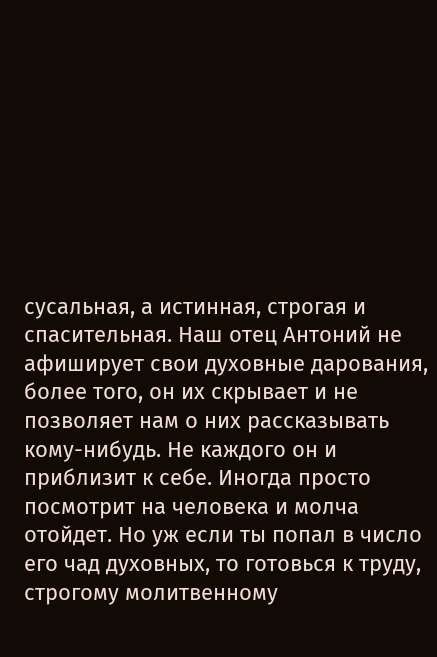сусальная, а истинная, строгая и спасительная. Наш отец Антоний не афиширует свои духовные дарования, более того, он их скрывает и не позволяет нам о них рассказывать кому-нибудь. Не каждого он и приблизит к себе. Иногда просто посмотрит на человека и молча отойдет. Но уж если ты попал в число его чад духовных, то готовься к труду, строгому молитвенному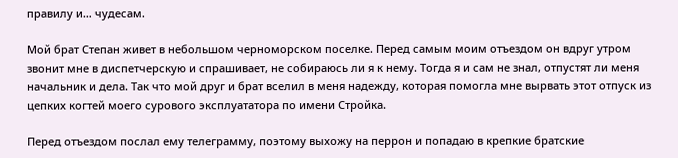правилу и… чудесам.

Мой брат Степан живет в небольшом черноморском поселке. Перед самым моим отъездом он вдруг утром звонит мне в диспетчерскую и спрашивает, не собираюсь ли я к нему. Тогда я и сам не знал, отпустят ли меня начальник и дела. Так что мой друг и брат вселил в меня надежду, которая помогла мне вырвать этот отпуск из цепких когтей моего сурового эксплуататора по имени Стройка.

Перед отъездом послал ему телеграмму, поэтому выхожу на перрон и попадаю в крепкие братские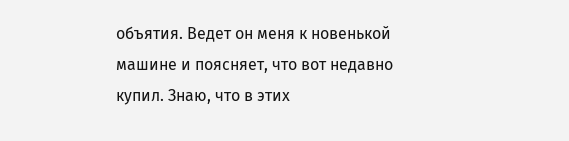объятия. Ведет он меня к новенькой машине и поясняет, что вот недавно купил. Знаю, что в этих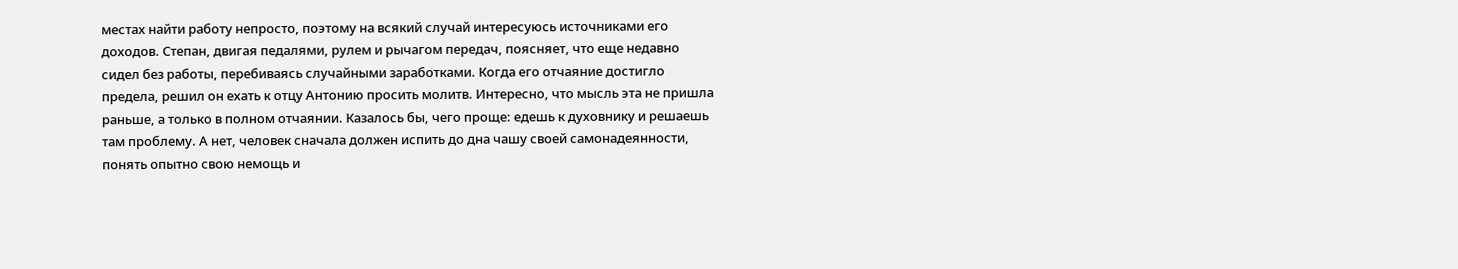местах найти работу непросто, поэтому на всякий случай интересуюсь источниками его доходов. Степан, двигая педалями, рулем и рычагом передач, поясняет, что еще недавно сидел без работы, перебиваясь случайными заработками. Когда его отчаяние достигло предела, решил он ехать к отцу Антонию просить молитв. Интересно, что мысль эта не пришла раньше, а только в полном отчаянии. Казалось бы, чего проще: едешь к духовнику и решаешь там проблему. А нет, человек сначала должен испить до дна чашу своей самонадеянности, понять опытно свою немощь и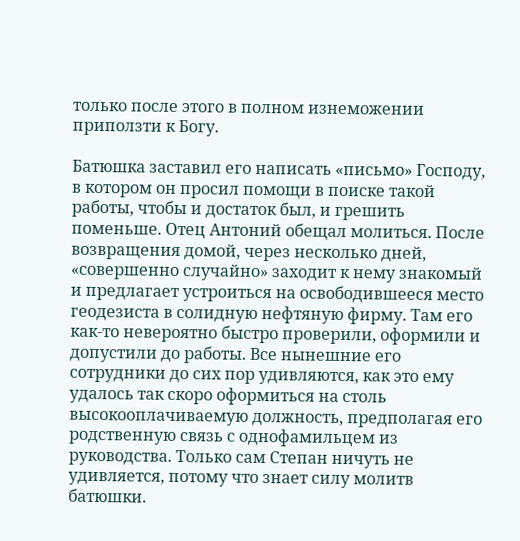только после этого в полном изнеможении приползти к Богу.

Батюшка заставил его написать «письмо» Господу, в котором он просил помощи в поиске такой работы, чтобы и достаток был, и грешить поменьше. Отец Антоний обещал молиться. После возвращения домой, через несколько дней, «совершенно случайно» заходит к нему знакомый и предлагает устроиться на освободившееся место геодезиста в солидную нефтяную фирму. Там его как-то невероятно быстро проверили, оформили и допустили до работы. Все нынешние его сотрудники до сих пор удивляются, как это ему удалось так скоро оформиться на столь высокооплачиваемую должность, предполагая его родственную связь с однофамильцем из руководства. Только сам Степан ничуть не удивляется, потому что знает силу молитв батюшки.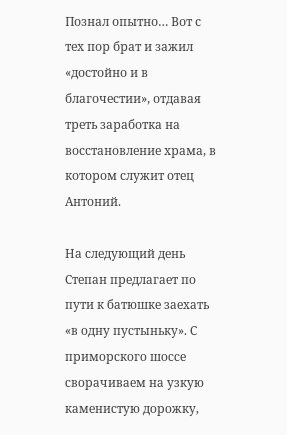Познал опытно… Вот с тех пор брат и зажил «достойно и в благочестии», отдавая треть заработка на восстановление храма, в котором служит отец Антоний.

На следующий день Степан предлагает по пути к батюшке заехать «в одну пустыньку». С приморского шоссе сворачиваем на узкую каменистую дорожку,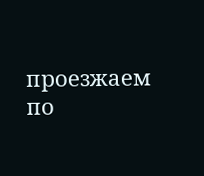проезжаем по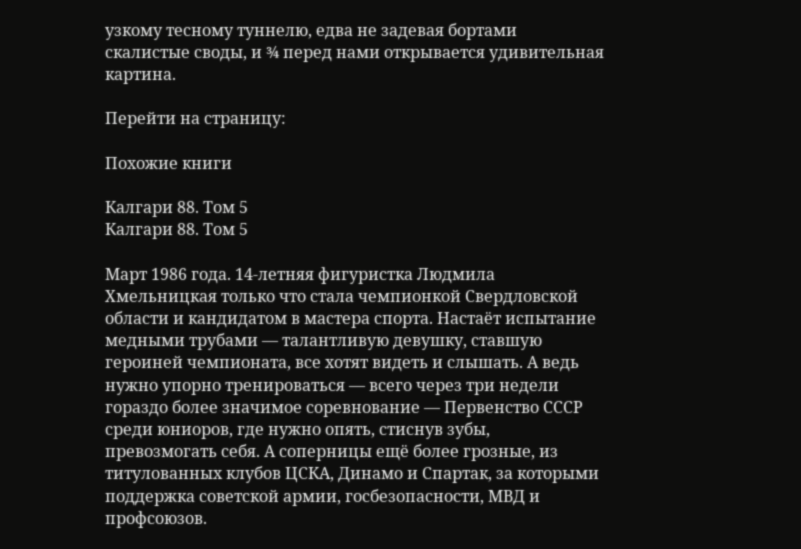узкому тесному туннелю, едва не задевая бортами скалистые своды, и ¾ перед нами открывается удивительная картина.

Перейти на страницу:

Похожие книги

Калгари 88. Том 5
Калгари 88. Том 5

Март 1986 года. 14-летняя фигуристка Людмила Хмельницкая только что стала чемпионкой Свердловской области и кандидатом в мастера спорта. Настаёт испытание медными трубами — талантливую девушку, ставшую героиней чемпионата, все хотят видеть и слышать. А ведь нужно упорно тренироваться — всего через три недели гораздо более значимое соревнование — Первенство СССР среди юниоров, где нужно опять, стиснув зубы, превозмогать себя. А соперницы ещё более грозные, из титулованных клубов ЦСКА, Динамо и Спартак, за которыми поддержка советской армии, госбезопасности, МВД и профсоюзов.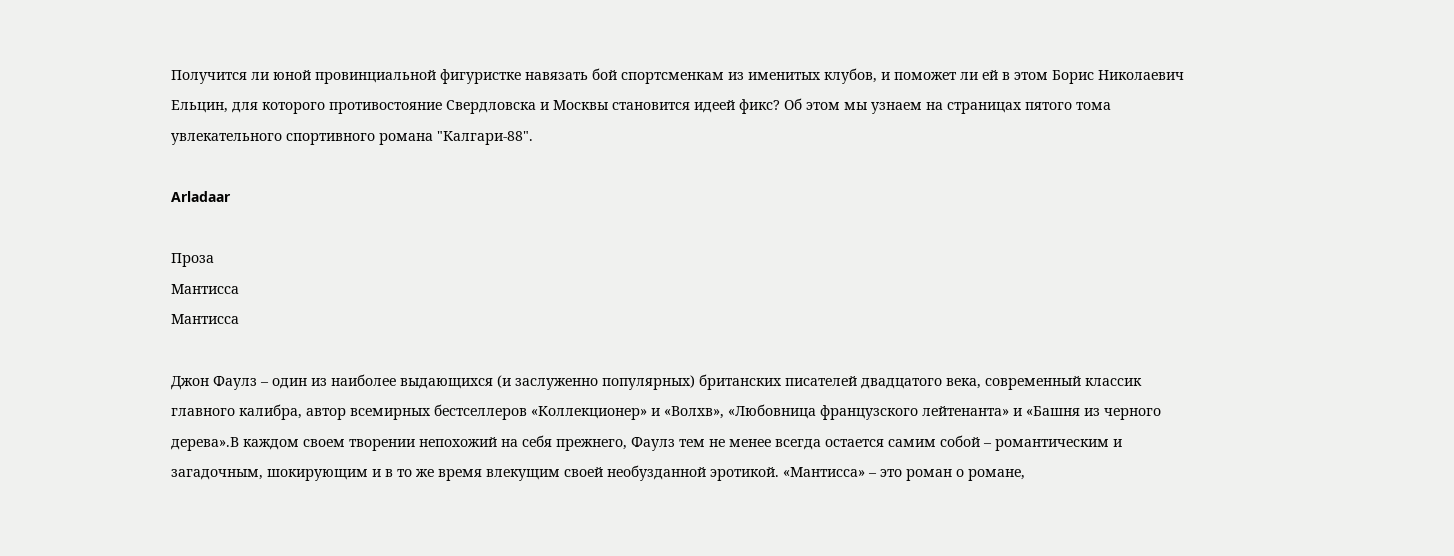Получится ли юной провинциальной фигуристке навязать бой спортсменкам из именитых клубов, и поможет ли ей в этом Борис Николаевич Ельцин, для которого противостояние Свердловска и Москвы становится идеей фикс? Об этом мы узнаем на страницах пятого тома увлекательного спортивного романа "Калгари-88".

Arladaar

Проза
Мантисса
Мантисса

Джон Фаулз – один из наиболее выдающихся (и заслуженно популярных) британских писателей двадцатого века, современный классик главного калибра, автор всемирных бестселлеров «Коллекционер» и «Волхв», «Любовница французского лейтенанта» и «Башня из черного дерева».В каждом своем творении непохожий на себя прежнего, Фаулз тем не менее всегда остается самим собой – романтическим и загадочным, шокирующим и в то же время влекущим своей необузданной эротикой. «Мантисса» – это роман о романе,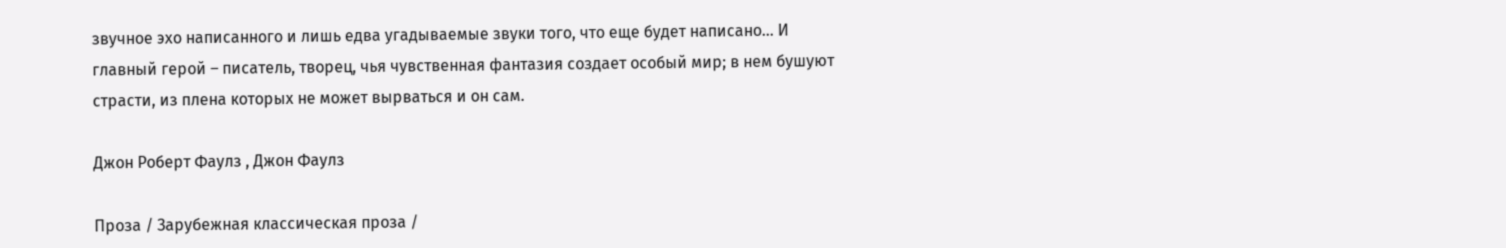звучное эхо написанного и лишь едва угадываемые звуки того, что еще будет написано… И главный герой – писатель, творец, чья чувственная фантазия создает особый мир; в нем бушуют страсти, из плена которых не может вырваться и он сам.

Джон Роберт Фаулз , Джон Фаулз

Проза / Зарубежная классическая проза /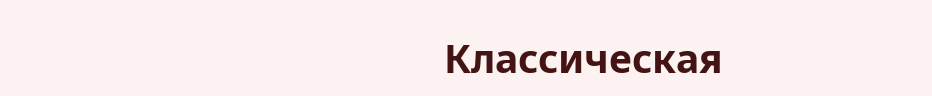Классическая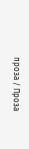проза / Проза